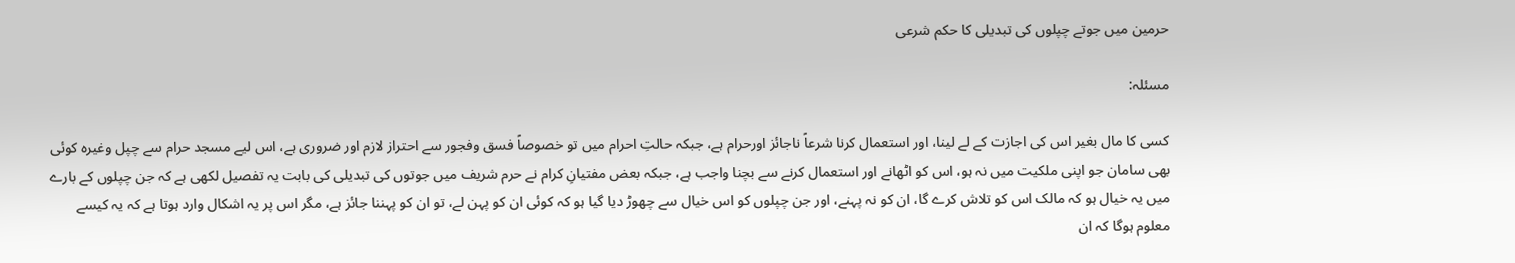حرمین میں جوتے چپلوں کی تبدیلی کا حکم شرعی

مسئلہ:

کسی کا مال بغیر اس کی اجازت کے لے لینا، اور استعمال کرنا شرعاً ناجائز اورحرام ہے، جبکہ حالتِ احرام میں تو خصوصاً فسق وفجور سے احتراز لازم اور ضروری ہے، اس لیے مسجد حرام سے چپل وغیرہ کوئی بھی سامان جو اپنی ملکیت میں نہ ہو، اس کو اٹھانے اور استعمال کرنے سے بچنا واجب ہے، جبکہ بعض مفتیانِ کرام نے حرم شریف میں جوتوں کی تبدیلی کی بابت یہ تفصیل لکھی ہے کہ جن چپلوں کے بارے میں یہ خیال ہو کہ مالک اس کو تلاش کرے گا، ان کو نہ پہنے، اور جن چپلوں کو اس خیال سے چھوڑ دیا گیا ہو کہ کوئی ان کو پہن لے، تو ان کو پہننا جائز ہے، مگر اس پر یہ اشکال وارد ہوتا ہے کہ یہ کیسے معلوم ہوگا کہ ان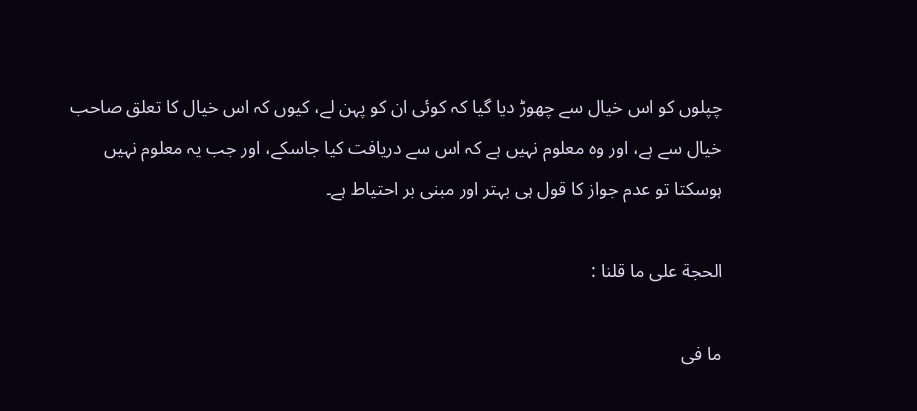چپلوں کو اس خیال سے چھوڑ دیا گیا کہ کوئی ان کو پہن لے، کیوں کہ اس خیال کا تعلق صاحب خیال سے ہے، اور وہ معلوم نہیں ہے کہ اس سے دریافت کیا جاسکے، اور جب یہ معلوم نہیں ہوسکتا تو عدم جواز کا قول ہی بہتر اور مبنی بر احتیاط ہے۔

الحجة علی ما قلنا :

ما فی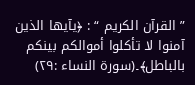” القرآن الکریم “ : ﴿یآیها الذین آمنوا لا تأکلوا أموالکم بینکم بالباطل﴾۔(سورة النساء :۲۹)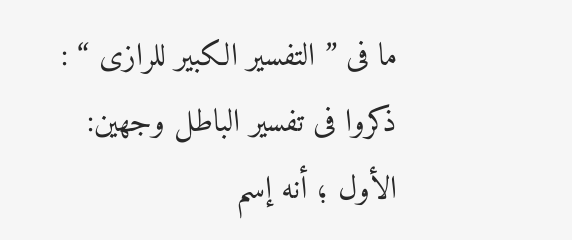ما فی ” التفسیر الکبیر للرازی “ : ذکروا فی تفسیر الباطل وجهین: الأول ؛ أنه إسم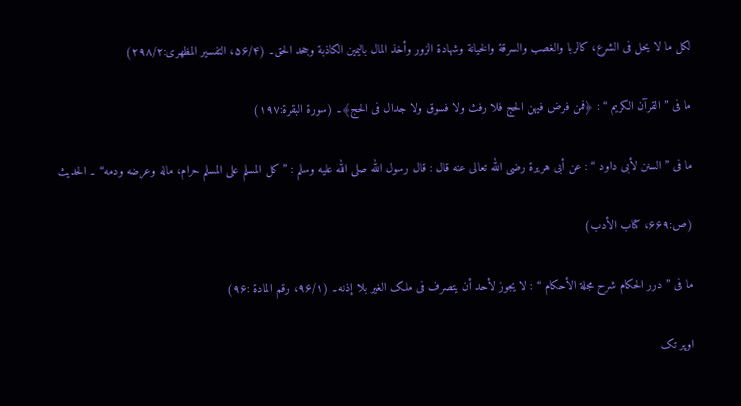لکل ما لا یحل فی الشرع، کالربا والغصب والسرقة والخیانة وشهادة الزور وأخذ المال بالیمین الکاذبة وجحد الحق۔ (۵۶/۴، التفسیر المظهری:۲۹۸/۲)

ما فی ” القرآن الکریم “ : ﴿فمن فرض فیهن الحج فلا رفث ولا فسوق ولا جدال فی الحج﴾۔ (سورة البقرة:۱۹۷)

ما فی ” السنن لأبی داود “ : عن أبی هریرة رضی الله تعالی عنه قال : قال رسول الله صلى الله عليه وسلم : ” کل المسلم علی المسلم حرام، ماله وعرضه ودمه“ ۔ الحدیث

(ص:۶۶۹، کتاب الأدب)

ما فی ” درر الحکام شرح مجلة الأحکام “ : لا یجوز لأحد أن یتصرف فی ملک الغیر بلا إذنه۔ (۹۶/۱، رقم المادة :۹۶)

اوپر تک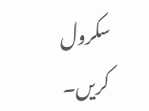سکرول کریں۔